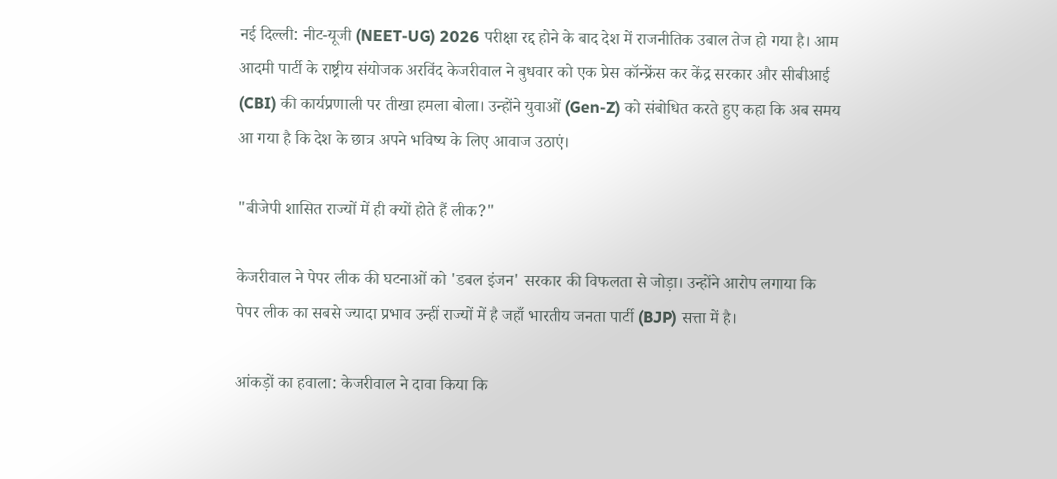नई दिल्ली: नीट-यूजी (NEET-UG) 2026 परीक्षा रद्द होने के बाद देश में राजनीतिक उबाल तेज हो गया है। आम आदमी पार्टी के राष्ट्रीय संयोजक अरविंद केजरीवाल ने बुधवार को एक प्रेस कॉन्फ्रेंस कर केंद्र सरकार और सीबीआई (CBI) की कार्यप्रणाली पर तीखा हमला बोला। उन्होंने युवाओं (Gen-Z) को संबोधित करते हुए कहा कि अब समय आ गया है कि देश के छात्र अपने भविष्य के लिए आवाज उठाएं।

"बीजेपी शासित राज्यों में ही क्यों होते हैं लीक?"

केजरीवाल ने पेपर लीक की घटनाओं को 'डबल इंजन' सरकार की विफलता से जोड़ा। उन्होंने आरोप लगाया कि पेपर लीक का सबसे ज्यादा प्रभाव उन्हीं राज्यों में है जहाँ भारतीय जनता पार्टी (BJP) सत्ता में है।

आंकड़ों का हवाला: केजरीवाल ने दावा किया कि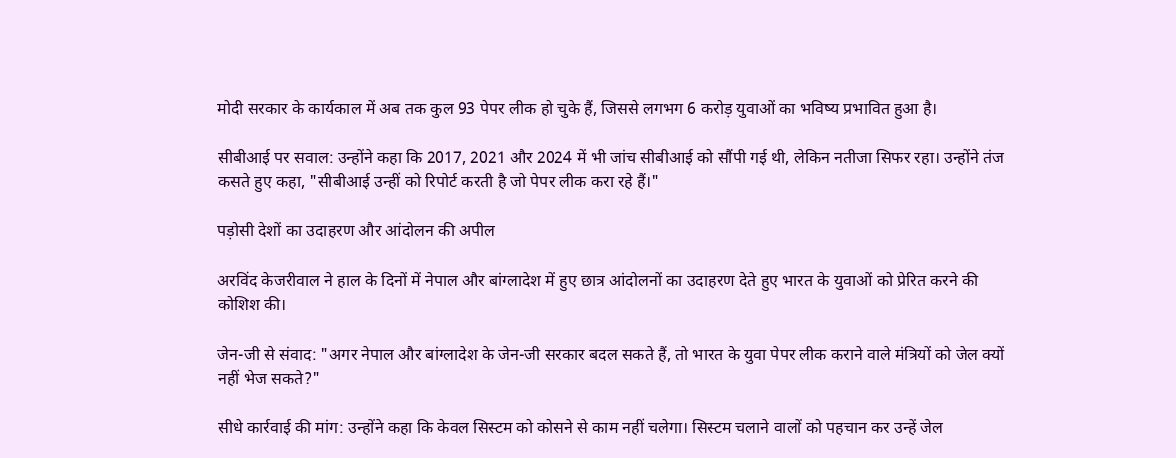मोदी सरकार के कार्यकाल में अब तक कुल 93 पेपर लीक हो चुके हैं, जिससे लगभग 6 करोड़ युवाओं का भविष्य प्रभावित हुआ है।

सीबीआई पर सवाल: उन्होंने कहा कि 2017, 2021 और 2024 में भी जांच सीबीआई को सौंपी गई थी, लेकिन नतीजा सिफर रहा। उन्होंने तंज कसते हुए कहा, "सीबीआई उन्हीं को रिपोर्ट करती है जो पेपर लीक करा रहे हैं।"

पड़ोसी देशों का उदाहरण और आंदोलन की अपील

अरविंद केजरीवाल ने हाल के दिनों में नेपाल और बांग्लादेश में हुए छात्र आंदोलनों का उदाहरण देते हुए भारत के युवाओं को प्रेरित करने की कोशिश की।

जेन-जी से संवाद: "अगर नेपाल और बांग्लादेश के जेन-जी सरकार बदल सकते हैं, तो भारत के युवा पेपर लीक कराने वाले मंत्रियों को जेल क्यों नहीं भेज सकते?"

सीधे कार्रवाई की मांग: उन्होंने कहा कि केवल सिस्टम को कोसने से काम नहीं चलेगा। सिस्टम चलाने वालों को पहचान कर उन्हें जेल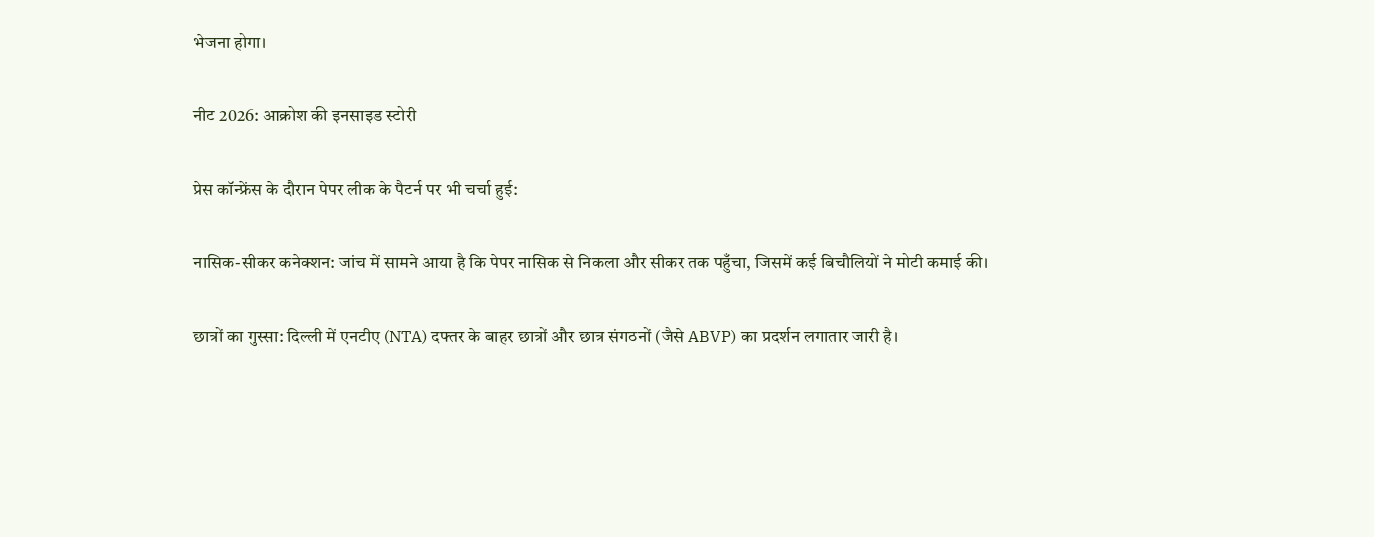भेजना होगा।

नीट 2026: आक्रोश की इनसाइड स्टोरी

प्रेस कॉन्फ्रेंस के दौरान पेपर लीक के पैटर्न पर भी चर्चा हुई:

नासिक-सीकर कनेक्शन: जांच में सामने आया है कि पेपर नासिक से निकला और सीकर तक पहुँचा, जिसमें कई बिचौलियों ने मोटी कमाई की।

छात्रों का गुस्सा: दिल्ली में एनटीए (NTA) दफ्तर के बाहर छात्रों और छात्र संगठनों (जैसे ABVP) का प्रदर्शन लगातार जारी है।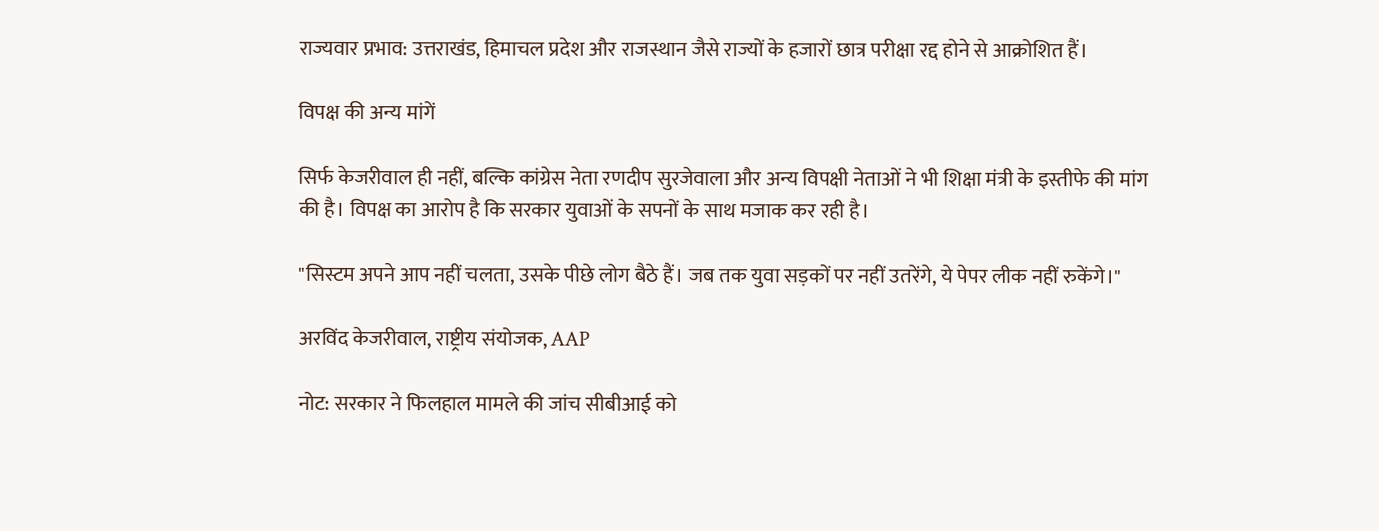राज्यवार प्रभाव: उत्तराखंड, हिमाचल प्रदेश और राजस्थान जैसे राज्यों के हजारों छात्र परीक्षा रद्द होने से आक्रोशित हैं।

विपक्ष की अन्य मांगें

सिर्फ केजरीवाल ही नहीं, बल्कि कांग्रेस नेता रणदीप सुरजेवाला और अन्य विपक्षी नेताओं ने भी शिक्षा मंत्री के इस्तीफे की मांग की है। विपक्ष का आरोप है कि सरकार युवाओं के सपनों के साथ मजाक कर रही है।

"सिस्टम अपने आप नहीं चलता, उसके पीछे लोग बैठे हैं। जब तक युवा सड़कों पर नहीं उतरेंगे, ये पेपर लीक नहीं रुकेंगे।"

अरविंद केजरीवाल, राष्ट्रीय संयोजक, AAP

नोट: सरकार ने फिलहाल मामले की जांच सीबीआई को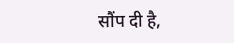सौंप दी है,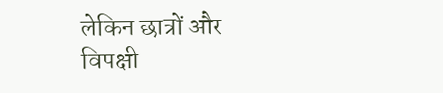लेकिन छात्रों और विपक्षी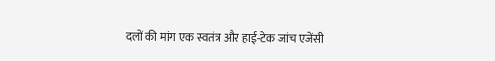दलों की मांग एक स्वतंत्र और हाई-टेक जांच एजेंसी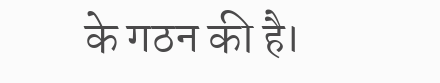के गठन की है।